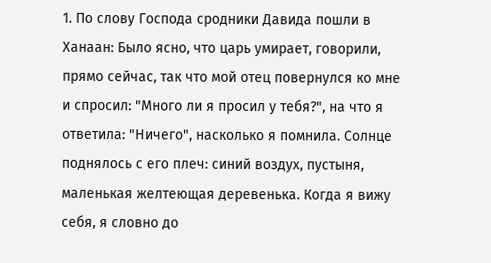1. По слову Господа сродники Давида пошли в Ханаан: Было ясно, что царь умирает, говорили, прямо сейчас, так что мой отец повернулся ко мне и спросил: "Много ли я просил у тебя?", на что я ответила: "Ничего", насколько я помнила. Солнце поднялось с его плеч: синий воздух, пустыня, маленькая желтеющая деревенька. Когда я вижу себя, я словно до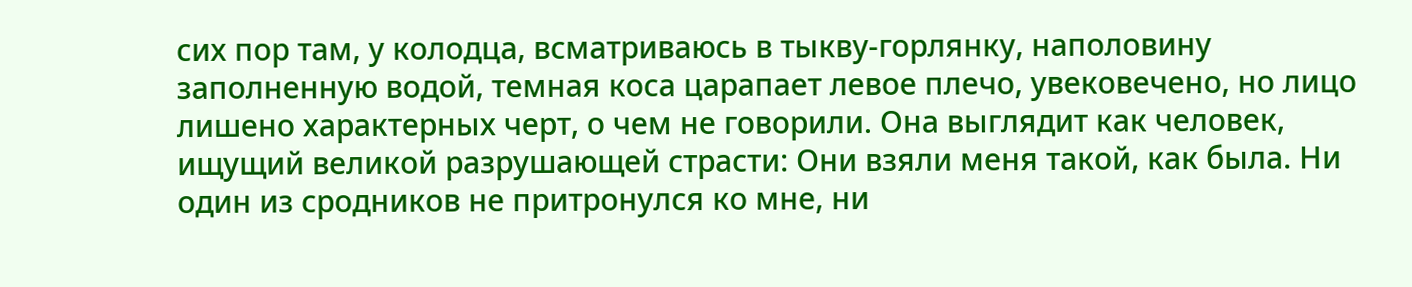сих пор там, у колодца, всматриваюсь в тыкву-горлянку, наполовину заполненную водой, темная коса царапает левое плечо, увековечено, но лицо лишено характерных черт, о чем не говорили. Она выглядит как человек, ищущий великой разрушающей страсти: Они взяли меня такой, как была. Ни один из сродников не притронулся ко мне, ни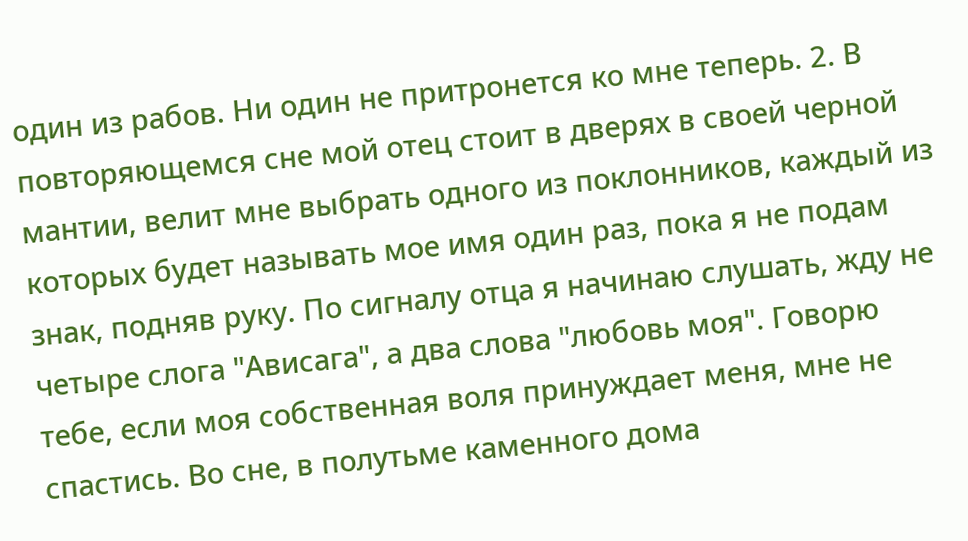один из рабов. Ни один не притронется ко мне теперь. 2. В повторяющемся сне мой отец стоит в дверях в своей черной мантии, велит мне выбрать одного из поклонников, каждый из которых будет называть мое имя один раз, пока я не подам знак, подняв руку. По сигналу отца я начинаю слушать, жду не четыре слога "Ависага", а два слова "любовь моя". Говорю тебе, если моя собственная воля принуждает меня, мне не спастись. Во сне, в полутьме каменного дома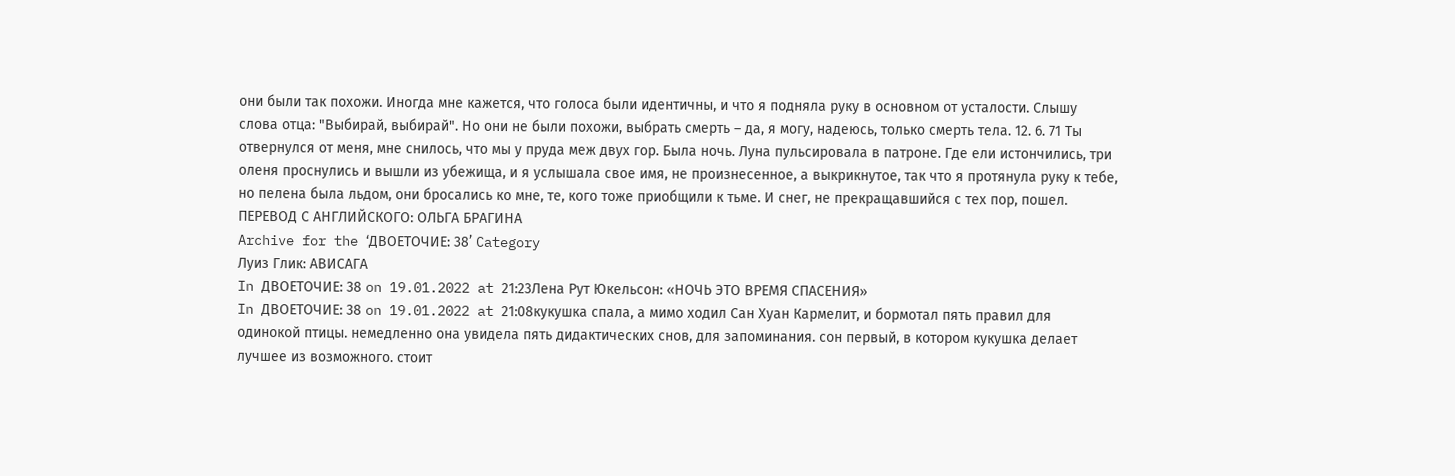они были так похожи. Иногда мне кажется, что голоса были идентичны, и что я подняла руку в основном от усталости. Слышу слова отца: "Выбирай, выбирай". Но они не были похожи, выбрать смерть – да, я могу, надеюсь, только смерть тела. 12. 6. 71 Ты отвернулся от меня, мне снилось, что мы у пруда меж двух гор. Была ночь. Луна пульсировала в патроне. Где ели истончились, три оленя проснулись и вышли из убежища, и я услышала свое имя, не произнесенное, а выкрикнутое, так что я протянула руку к тебе, но пелена была льдом, они бросались ко мне, те, кого тоже приобщили к тьме. И снег, не прекращавшийся с тех пор, пошел. ПЕРЕВОД С АНГЛИЙСКОГО: ОЛЬГА БРАГИНА
Archive for the ‘ДВОЕТОЧИЕ: 38’ Category
Луиз Глик: АВИСАГА
In ДВОЕТОЧИЕ: 38 on 19.01.2022 at 21:23Лена Рут Юкельсон: «НОЧЬ ЭТО ВРЕМЯ СПАСЕНИЯ»
In ДВОЕТОЧИЕ: 38 on 19.01.2022 at 21:08кукушка спала, а мимо ходил Сан Хуан Кармелит, и бормотал пять правил для одинокой птицы. немедленно она увидела пять дидактических снов, для запоминания. сон первый, в котором кукушка делает лучшее из возможного. стоит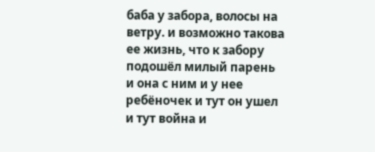баба у забора, волосы на ветру. и возможно такова ее жизнь, что к забору подошёл милый парень и она с ним и у нее ребёночек и тут он ушел и тут война и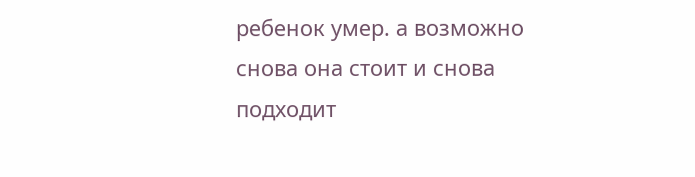ребенок умер. а возможно снова она стоит и снова подходит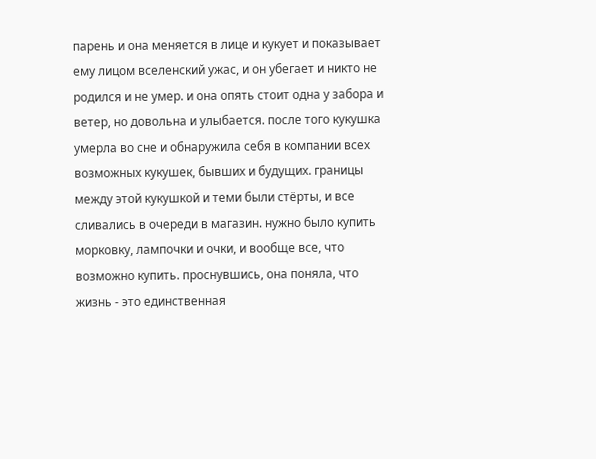парень и она меняется в лице и кукует и показывает ему лицом вселенский ужас, и он убегает и никто не родился и не умер. и она опять стоит одна у забора и ветер, но довольна и улыбается. после того кукушка умерла во сне и обнаружила себя в компании всех возможных кукушек, бывших и будущих. границы между этой кукушкой и теми были стёрты, и все сливались в очереди в магазин. нужно было купить морковку, лампочки и очки, и вообще все, что возможно купить. проснувшись, она поняла, что жизнь - это единственная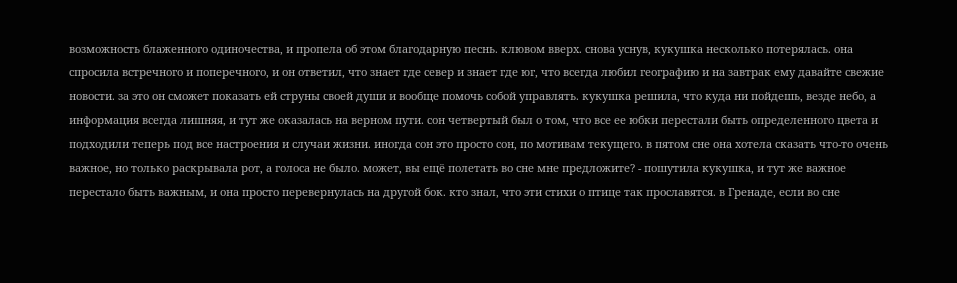возможность блаженного одиночества, и пропела об этом благодарную песнь. клювом вверх. снова уснув, кукушка несколько потерялась. она спросила встречного и поперечного, и он ответил, что знает где север и знает где юг, что всегда любил географию и на завтрак ему давайте свежие новости. за это он сможет показать ей струны своей души и вообще помочь собой управлять. кукушка решила, что куда ни пойдешь, везде небо, а информация всегда лишняя, и тут же оказалась на верном пути. сон четвертый был о том, что все ее юбки перестали быть определенного цвета и подходили теперь под все настроения и случаи жизни. иногда сон это просто сон, по мотивам текущего. в пятом сне она хотела сказать что-то очень важное, но только раскрывала рот, а голоса не было. может, вы ещё полетать во сне мне предложите? - пошутила кукушка, и тут же важное перестало быть важным, и она просто перевернулась на другой бок. кто знал, что эти стихи о птице так прославятся. в Гренаде, если во сне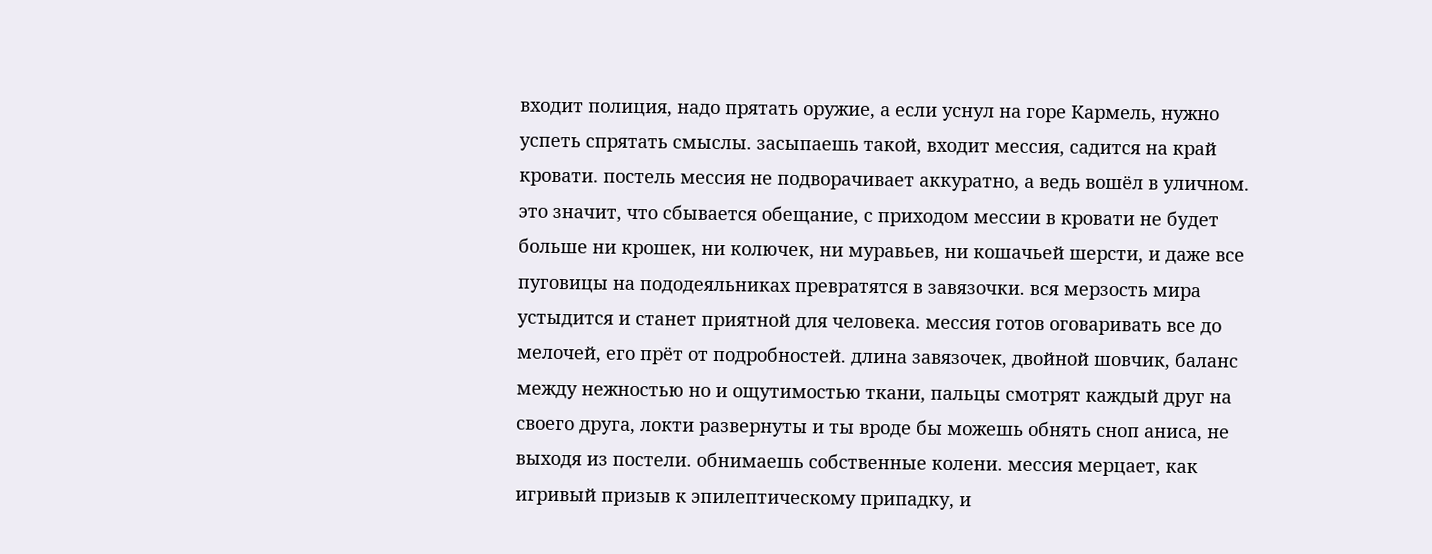входит полиция, надо прятать оружие, а если уснул на горе Кармель, нужно успеть спрятать смыслы. засыпаешь такой, входит мессия, садится на край кровати. постель мессия не подворачивает аккуратно, а ведь вошёл в уличном. это значит, что сбывается обещание, с приходом мессии в кровати не будет больше ни крошек, ни колючек, ни муравьев, ни кошачьей шерсти, и даже все пуговицы на пододеяльниках превратятся в завязочки. вся мерзость мира устыдится и станет приятной для человека. мессия готов оговаривать все до мелочей, его прёт от подробностей. длина завязочек, двойной шовчик, баланс между нежностью но и ощутимостью ткани, пальцы смотрят каждый друг на своего друга, локти развернуты и ты вроде бы можешь обнять сноп аниса, не выходя из постели. обнимаешь собственные колени. мессия мерцает, как игривый призыв к эпилептическому припадку, и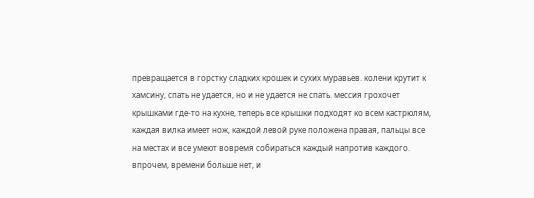превращается в горстку сладких крошек и сухих муравьев. колени крутит к хамсину, спать не удается, но и не удается не спать. мессия грохочет крышками где-то на кухне, теперь все крышки подходят ко всем кастрюлям, каждая вилка имеет нож, каждой левой руке положена правая, пальцы все на местах и все умеют вовремя собираться каждый напротив каждого. впрочем, времени больше нет, и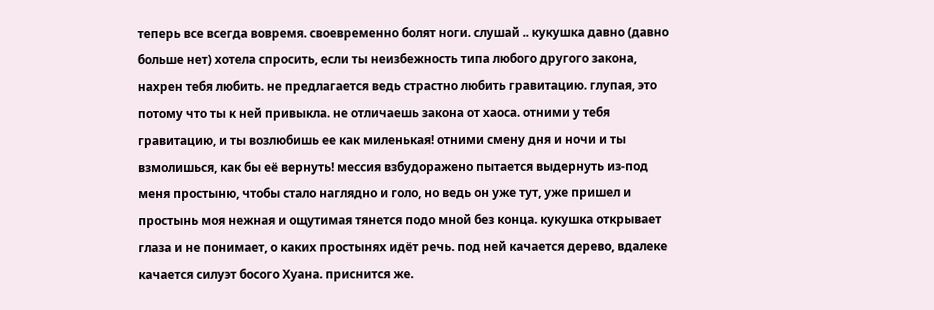теперь все всегда вовремя. своевременно болят ноги. слушай .. кукушка давно (давно больше нет) хотела спросить, если ты неизбежность типа любого другого закона, нахрен тебя любить. не предлагается ведь страстно любить гравитацию. глупая, это потому что ты к ней привыкла. не отличаешь закона от хаоса. отними у тебя гравитацию, и ты возлюбишь ее как миленькая! отними смену дня и ночи и ты взмолишься, как бы её вернуть! мессия взбудоражено пытается выдернуть из-под меня простыню, чтобы стало наглядно и голо, но ведь он уже тут, уже пришел и простынь моя нежная и ощутимая тянется подо мной без конца. кукушка открывает глаза и не понимает, о каких простынях идёт речь. под ней качается дерево, вдалеке качается силуэт босого Хуана. приснится же.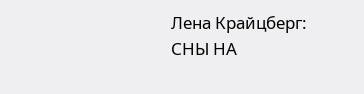Лена Крайцберг: СНЫ НА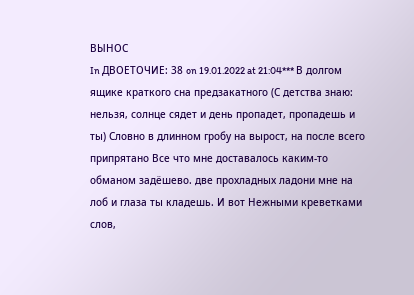ВЫНОС
In ДВОЕТОЧИЕ: 38 on 19.01.2022 at 21:04*** В долгом ящике краткого сна предзакатного (С детства знаю: нельзя, солнце сядет и день пропадет, пропадешь и ты) Словно в длинном гробу на вырост, на после всего припрятано Все что мне доставалось каким-то обманом задёшево. две прохладных ладони мне на лоб и глаза ты кладешь. И вот Нежными креветками слов,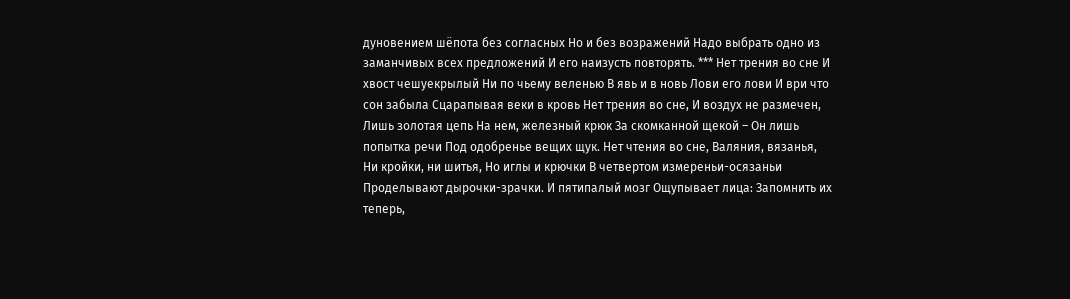дуновением шёпота без согласных Но и без возражений Надо выбрать одно из заманчивых всех предложений И его наизусть повторять. *** Нет трения во сне И хвост чешуекрылый Ни по чьему веленью В явь и в новь Лови его лови И ври что сон забыла Сцарапывая веки в кровь Нет трения во сне, И воздух не размечен, Лишь золотая цепь На нем, железный крюк За скомканной щекой – Он лишь попытка речи Под одобренье вещих щук. Нет чтения во сне, Валяния, вязанья, Ни кройки, ни шитья, Но иглы и крючки В четвертом измереньи-осязаньи Проделывают дырочки-зрачки. И пятипалый мозг Ощупывает лица: Запомнить их теперь,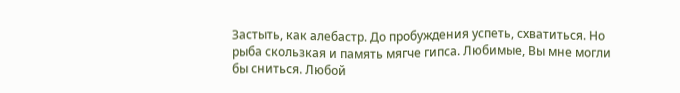Застыть, как алебастр. До пробуждения успеть, схватиться. Но рыба скользкая и память мягче гипса. Любимые, Вы мне могли бы сниться. Любой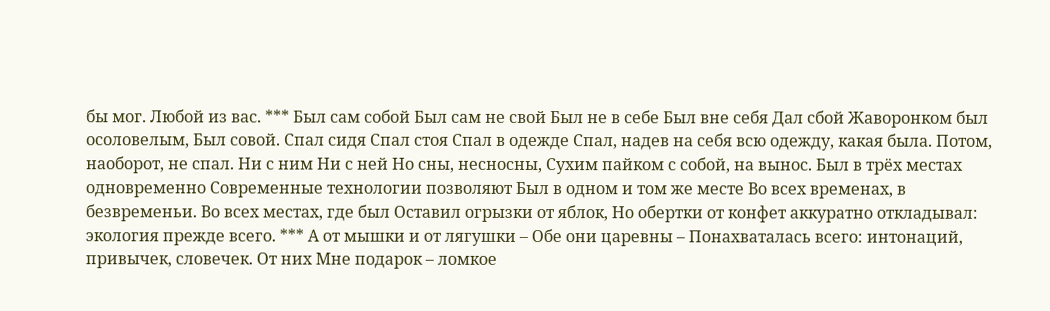бы мог. Любой из вас. *** Был сам собой Был сам не свой Был не в себе Был вне себя Дал сбой Жаворонком был осоловелым, Был совой. Спал сидя Спал стоя Спал в одежде Спал, надев на себя всю одежду, какая была. Потом, наоборот, не спал. Ни с ним Ни с ней Но сны, несносны, Сухим пайком с собой, на вынос. Был в трёх местах одновременно Современные технологии позволяют Был в одном и том же месте Во всех временах, в безвременьи. Во всех местах, где был Оставил огрызки от яблок, Но обертки от конфет аккуратно откладывал: экология прежде всего. *** А от мышки и от лягушки – Обе они царевны – Понахваталась всего: интонаций, привычек, словечек. От них Мне подарок – ломкое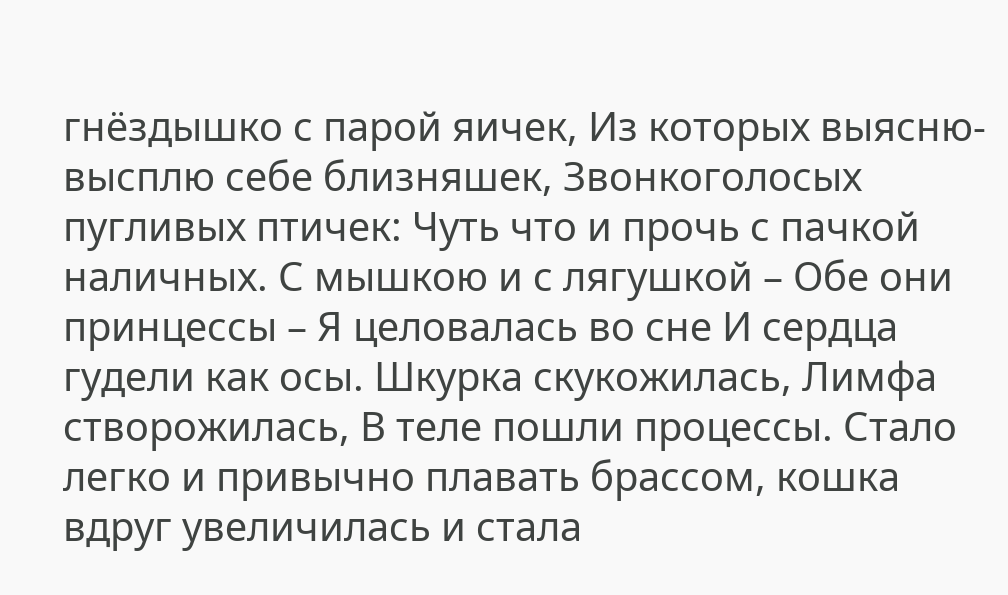гнёздышко с парой яичек, Из которых выясню-высплю себе близняшек, Звонкоголосых пугливых птичек: Чуть что и прочь с пачкой наличных. С мышкою и с лягушкой – Обе они принцессы – Я целовалась во сне И сердца гудели как осы. Шкурка скукожилась, Лимфа створожилась, В теле пошли процессы. Стало легко и привычно плавать брассом, кошка вдруг увеличилась и стала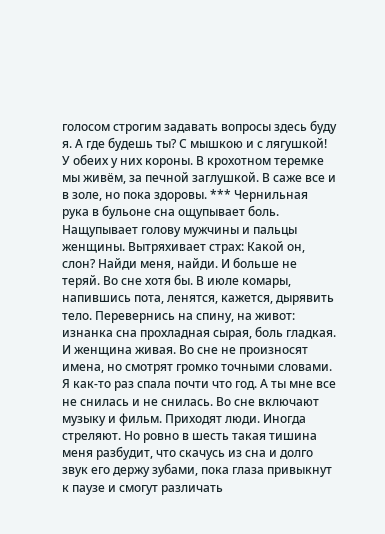голосом строгим задавать вопросы здесь буду я. А где будешь ты? С мышкою и с лягушкой! У обеих у них короны. В крохотном теремке мы живём, за печной заглушкой. В саже все и в золе, но пока здоровы. *** Чернильная рука в бульоне сна ощупывает боль. Нащупывает голову мужчины и пальцы женщины. Вытряхивает страх: Какой он, слон? Найди меня, найди. И больше не теряй. Во сне хотя бы. В июле комары, напившись пота, ленятся, кажется, дырявить тело. Перевернись на спину, на живот: изнанка сна прохладная сырая, боль гладкая. И женщина живая. Во сне не произносят имена, но смотрят громко точными словами. Я как-то раз спала почти что год. А ты мне все не снилась и не снилась. Во сне включают музыку и фильм. Приходят люди. Иногда стреляют. Но ровно в шесть такая тишина меня разбудит, что скачусь из сна и долго звук его держу зубами, пока глаза привыкнут к паузе и смогут различать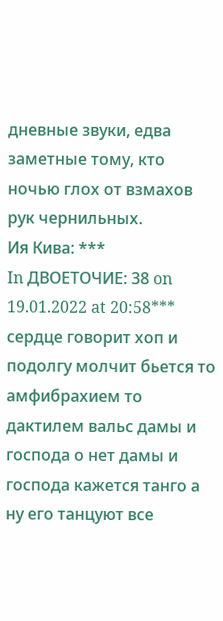дневные звуки, едва заметные тому, кто ночью глох от взмахов рук чернильных.
Ия Кива: ***
In ДВОЕТОЧИЕ: 38 on 19.01.2022 at 20:58*** сердце говорит хоп и подолгу молчит бьется то амфибрахием то дактилем вальс дамы и господа о нет дамы и господа кажется танго а ну его танцуют все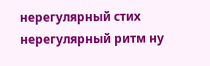нерегулярный стих нерегулярный ритм ну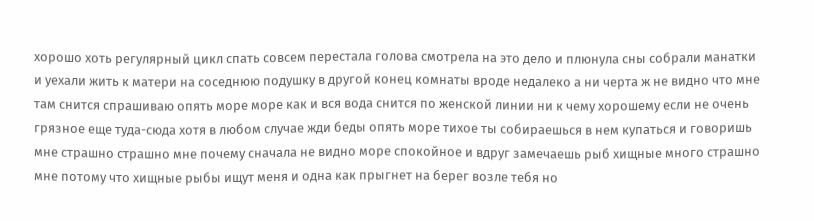хорошо хоть регулярный цикл спать совсем перестала голова смотрела на это дело и плюнула сны собрали манатки и уехали жить к матери на соседнюю подушку в другой конец комнаты вроде недалеко а ни черта ж не видно что мне там снится спрашиваю опять море море как и вся вода снится по женской линии ни к чему хорошему если не очень грязное еще туда-сюда хотя в любом случае жди беды опять море тихое ты собираешься в нем купаться и говоришь мне страшно страшно мне почему сначала не видно море спокойное и вдруг замечаешь рыб хищные много страшно мне потому что хищные рыбы ищут меня и одна как прыгнет на берег возле тебя но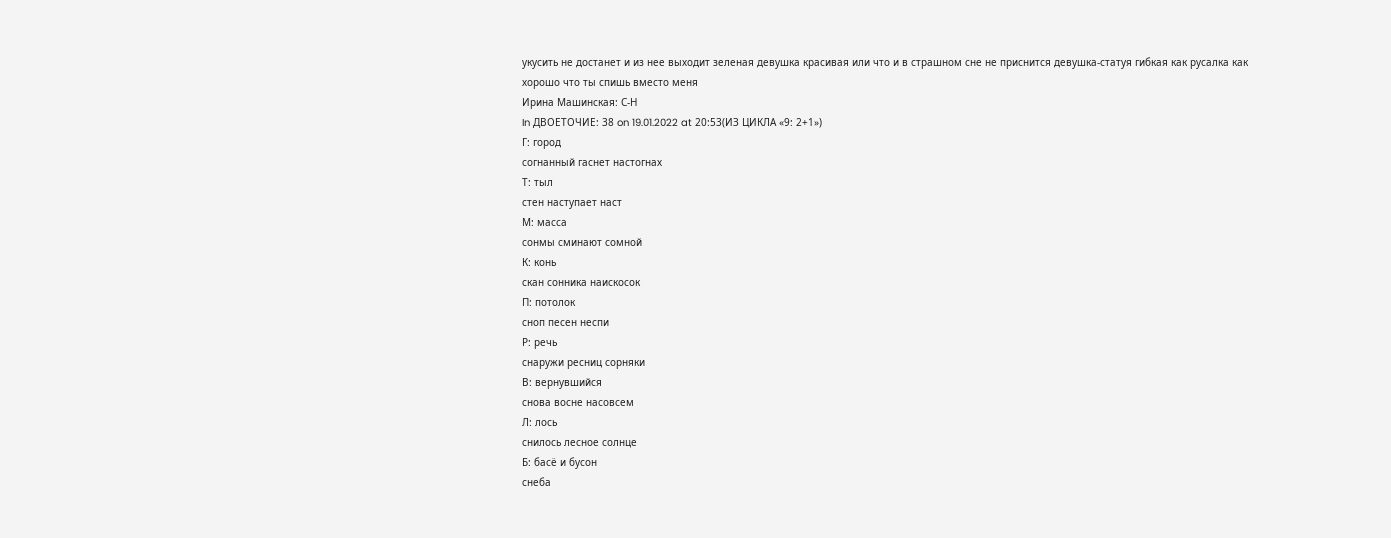укусить не достанет и из нее выходит зеленая девушка красивая или что и в страшном сне не приснится девушка-статуя гибкая как русалка как хорошо что ты спишь вместо меня
Ирина Машинская: С-Н
In ДВОЕТОЧИЕ: 38 on 19.01.2022 at 20:53(ИЗ ЦИКЛА «9: 2+1»)
Г: город
согнанный гаснет настогнах
Т: тыл
стен наступает наст
М: масса
сонмы сминают сомной
К: конь
скан сонника наискосок
П: потолок
сноп песен неспи
Р: речь
снаружи ресниц сорняки
В: вернувшийся
снова восне насовсем
Л: лось
снилось лесное солнце
Б: басё и бусон
снеба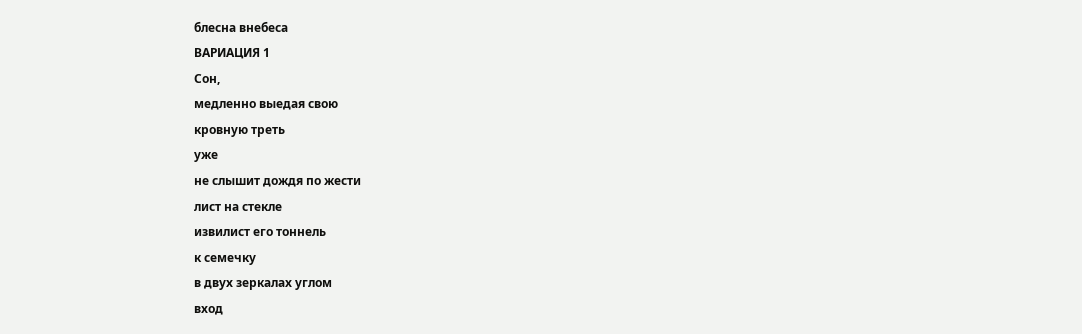блесна внебеса
ВАРИАЦИЯ 1
Сон,
медленно выедая свою
кровную треть
уже
не слышит дождя по жести
лист на стекле
извилист его тоннель
к семечку
в двух зеркалах углом
вход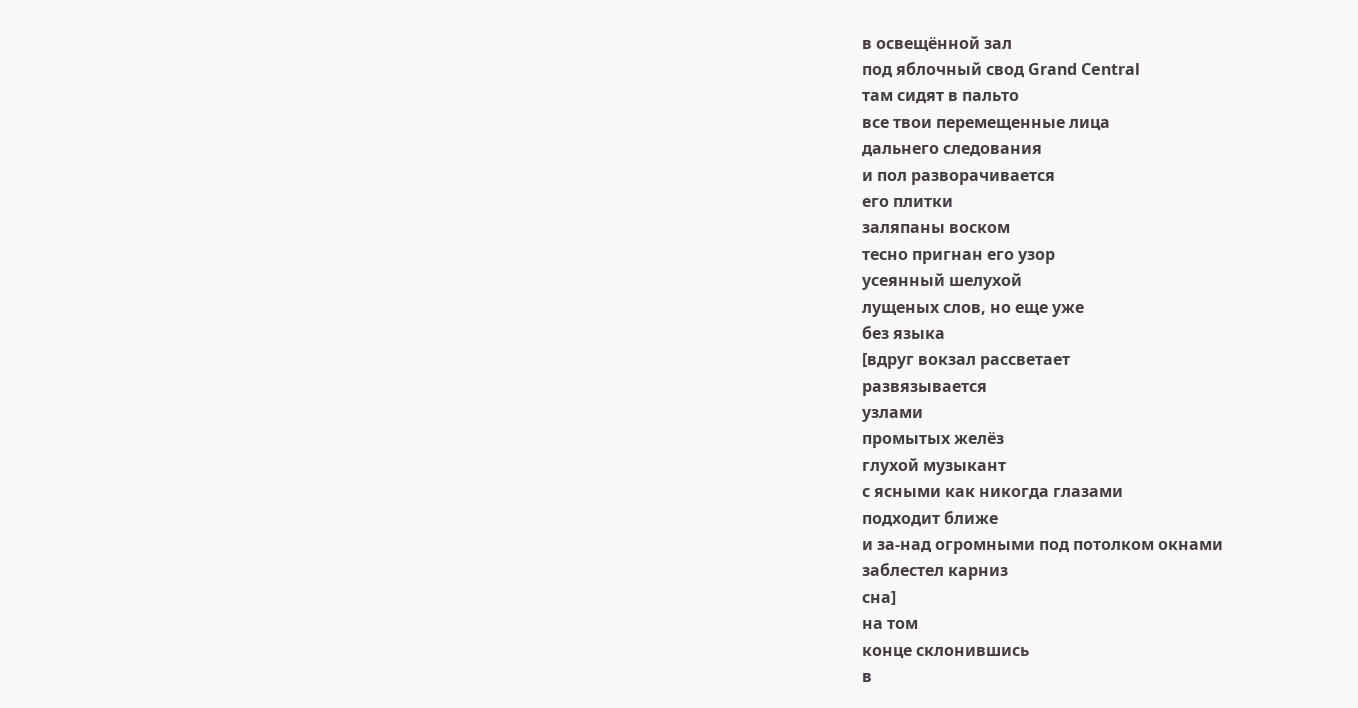в освещённой зал
под яблочный свод Grand Central
там сидят в пальто
все твои перемещенные лица
дальнего следования
и пол разворачивается
его плитки
заляпаны воском
тесно пригнан его узор
усеянный шелухой
лущеных слов, но еще уже
без языка
[вдруг вокзал рассветает
развязывается
узлами
промытых желёз
глухой музыкант
с ясными как никогда глазами
подходит ближе
и за-над огромными под потолком окнами
заблестел карниз
сна]
на том
конце склонившись
в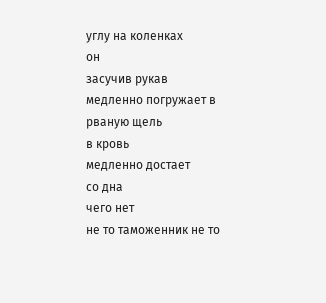углу на коленках
он
засучив рукав
медленно погружает в рваную щель
в кровь
медленно достает
со дна
чего нет
не то таможенник не то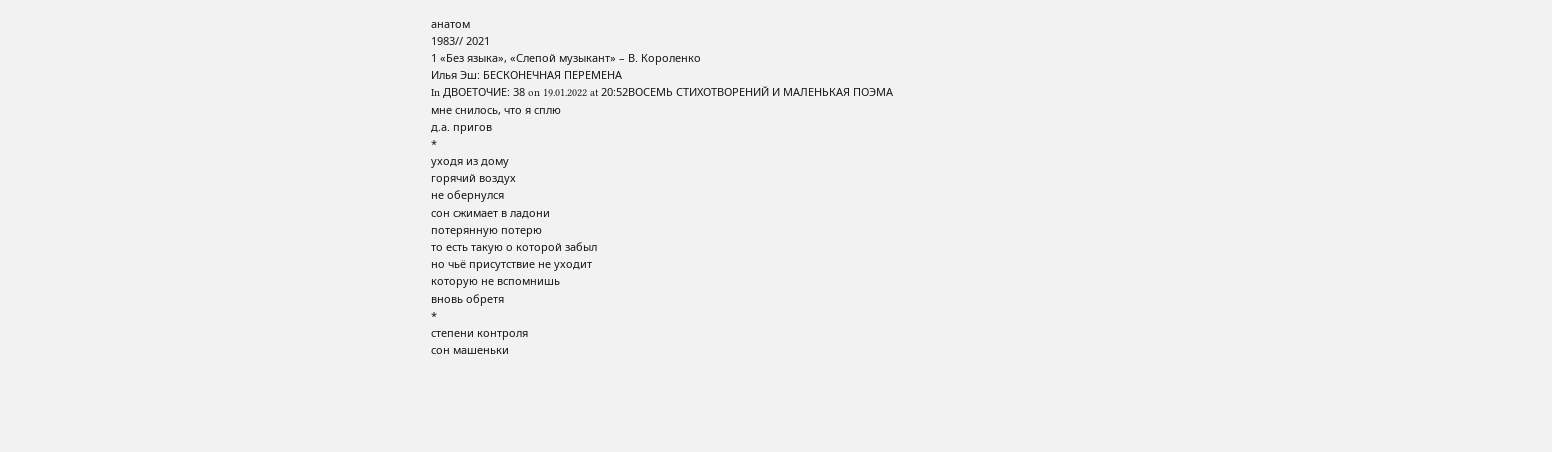анатом
1983// 2021
1 «Без языка», «Слепой музыкант» – В. Короленко
Илья Эш: БЕСКОНЕЧНАЯ ПЕРЕМЕНА
In ДВОЕТОЧИЕ: 38 on 19.01.2022 at 20:52ВОСЕМЬ СТИХОТВОРЕНИЙ И МАЛЕНЬКАЯ ПОЭМА
мне снилось, что я сплю
д.а. пригов
*
уходя из дому
горячий воздух
не обернулся
сон сжимает в ладони
потерянную потерю
то есть такую о которой забыл
но чьё присутствие не уходит
которую не вспомнишь
вновь обретя
*
степени контроля
сон машеньки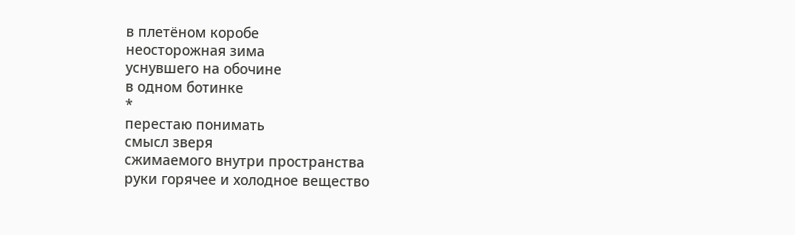в плетёном коробе
неосторожная зима
уснувшего на обочине
в одном ботинке
*
перестаю понимать
смысл зверя
сжимаемого внутри пространства
руки горячее и холодное вещество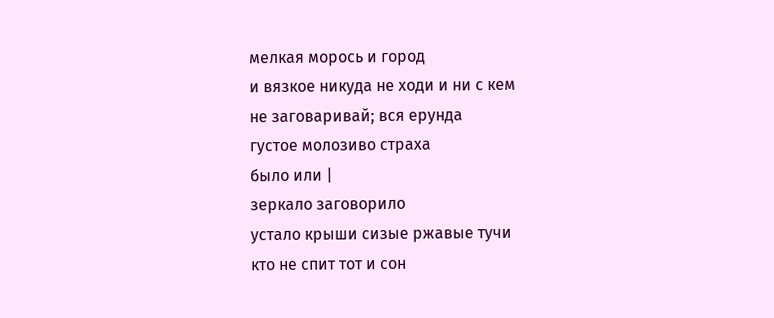мелкая морось и город
и вязкое никуда не ходи и ни с кем
не заговаривай; вся ерунда
густое молозиво страха
было или |
зеркало заговорило
устало крыши сизые ржавые тучи
кто не спит тот и сон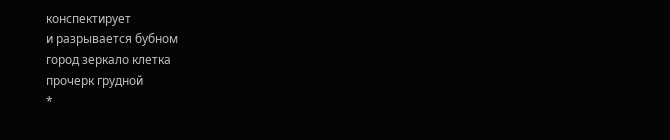конспектирует
и разрывается бубном
город зеркало клетка
прочерк грудной
*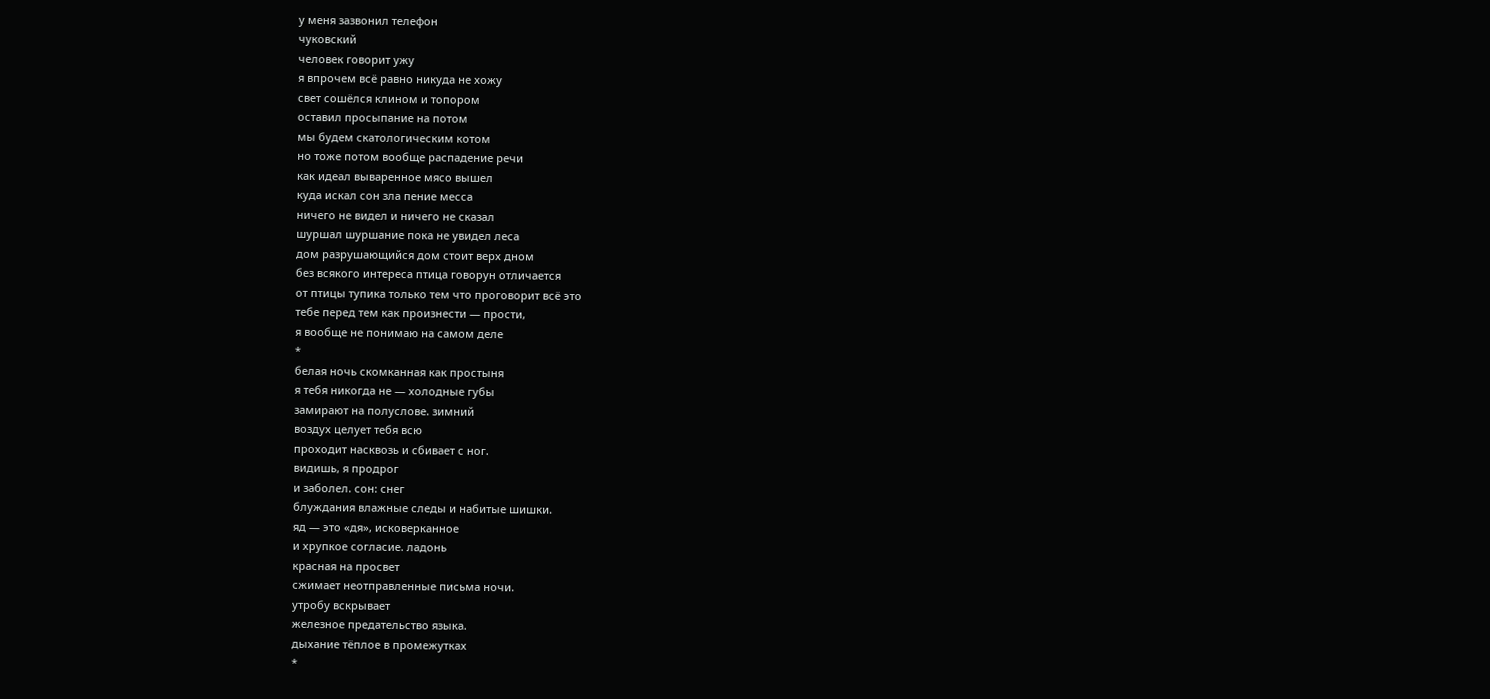у меня зазвонил телефон
чуковский
человек говорит ужу
я впрочем всё равно никуда не хожу
свет сошёлся клином и топором
оставил просыпание на потом
мы будем скатологическим котом
но тоже потом вообще распадение речи
как идеал вываренное мясо вышел
куда искал сон зла пение месса
ничего не видел и ничего не сказал
шуршал шуршание пока не увидел леса
дом разрушающийся дом стоит верх дном
без всякого интереса птица говорун отличается
от птицы тупика только тем что проговорит всё это
тебе перед тем как произнести — прости,
я вообще не понимаю на самом деле
*
белая ночь скомканная как простыня
я тебя никогда не — холодные губы
замирают на полуслове. зимний
воздух целует тебя всю
проходит насквозь и сбивает с ног.
видишь, я продрог
и заболел. сон: снег
блуждания влажные следы и набитые шишки.
яд — это «дя», исковерканное
и хрупкое согласие. ладонь
красная на просвет
сжимает неотправленные письма ночи.
утробу вскрывает
железное предательство языка.
дыхание тёплое в промежутках
*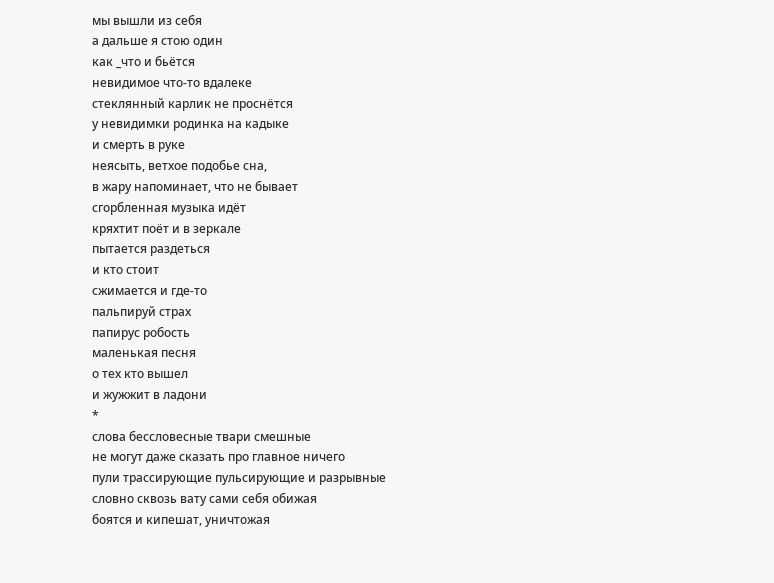мы вышли из себя
а дальше я стою один
как _что и бьётся
невидимое что-то вдалеке
стеклянный карлик не проснётся
у невидимки родинка на кадыке
и смерть в руке
неясыть, ветхое подобье сна,
в жару напоминает, что не бывает
сгорбленная музыка идёт
кряхтит поёт и в зеркале
пытается раздеться
и кто стоит
сжимается и где-то
пальпируй страх
папирус робость
маленькая песня
о тех кто вышел
и жужжит в ладони
*
слова бессловесные твари смешные
не могут даже сказать про главное ничего
пули трассирующие пульсирующие и разрывные
словно сквозь вату сами себя обижая
боятся и кипешат, уничтожая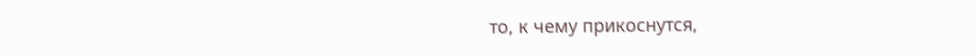то, к чему прикоснутся,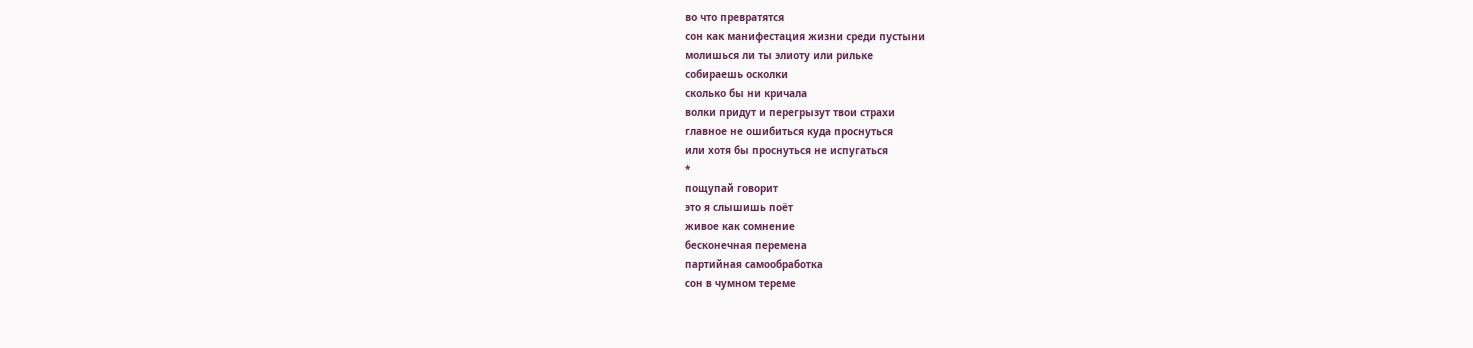во что превратятся
сон как манифестация жизни среди пустыни
молишься ли ты элиоту или рильке
собираешь осколки
сколько бы ни кричала
волки придут и перегрызут твои страхи
главное не ошибиться куда проснуться
или хотя бы проснуться не испугаться
*
пощупай говорит
это я слышишь поёт
живое как сомнение
бесконечная перемена
партийная самообработка
сон в чумном тереме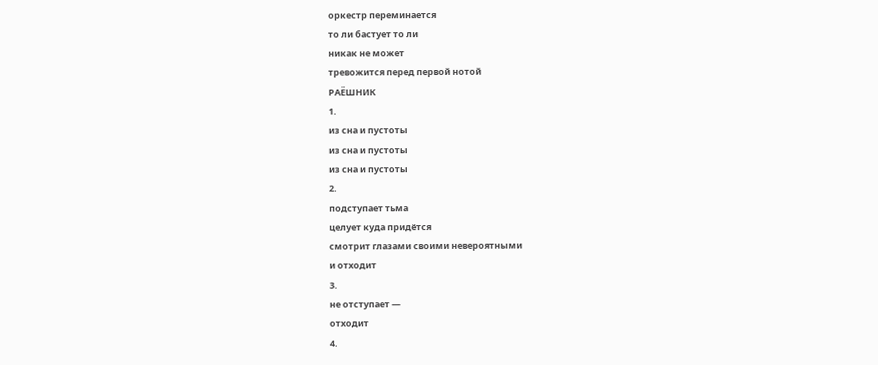оркестр переминается
то ли бастует то ли
никак не может
тревожится перед первой нотой
РАЁШНИК
1.
из сна и пустоты
из сна и пустоты
из сна и пустоты
2.
подступает тьма
целует куда придётся
смотрит глазами своими невероятными
и отходит
3.
не отступает —
отходит
4.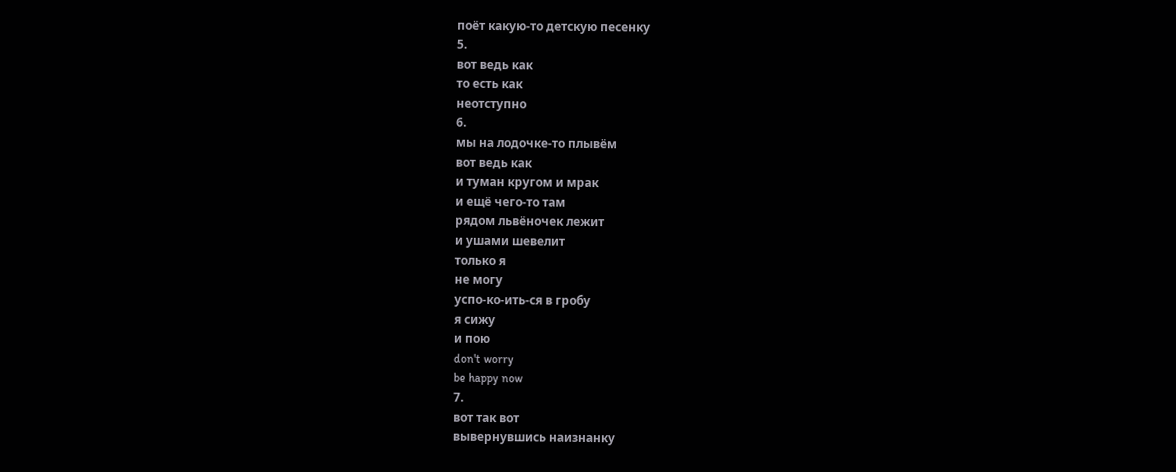поёт какую-то детскую песенку
5.
вот ведь как
то есть как
неотступно
6.
мы на лодочке-то плывём
вот ведь как
и туман кругом и мрак
и ещё чего-то там
рядом львёночек лежит
и ушами шевелит
только я
не могу
успо-ко-ить-ся в гробу
я сижу
и пою
don't worry
be happy now
7.
вот так вот
вывернувшись наизнанку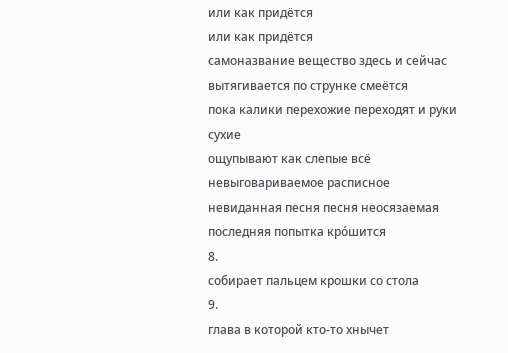или как придётся
или как придётся
самоназвание вещество здесь и сейчас
вытягивается по струнке смеётся
пока калики перехожие переходят и руки сухие
ощупывают как слепые всё невыговариваемое расписное
невиданная песня песня неосязаемая
последняя попытка крóшится
8.
собирает пальцем крошки со стола
9.
глава в которой кто-то хнычет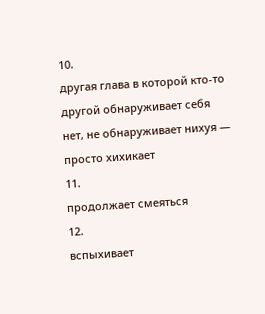10.
другая глава в которой кто-то
другой обнаруживает себя
нет, не обнаруживает нихуя —
просто хихикает
11.
продолжает смеяться
12.
вспыхивает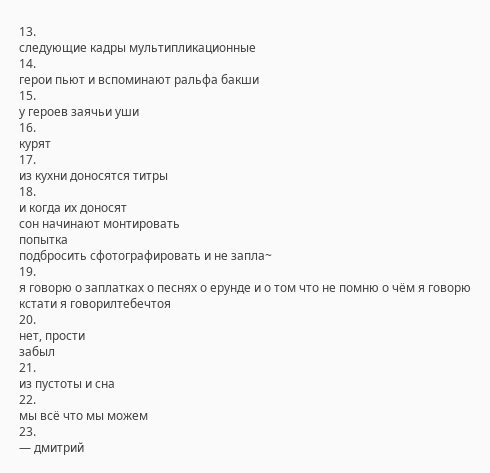13.
следующие кадры мультипликационные
14.
герои пьют и вспоминают ральфа бакши
15.
у героев заячьи уши
16.
курят
17.
из кухни доносятся титры
18.
и когда их доносят
сон начинают монтировать
попытка
подбросить сфотографировать и не запла~
19.
я говорю о заплатках о песнях о ерунде и о том что не помню о чём я говорю кстати я говорилтебечтоя
20.
нет, прости
забыл
21.
из пустоты и сна
22.
мы всё что мы можем
23.
— дмитрий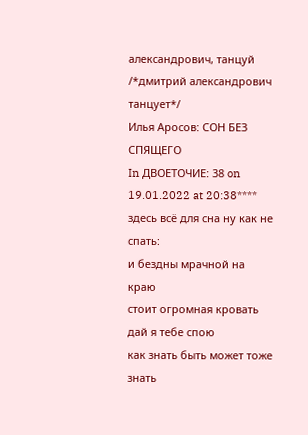александрович, танцуй
/*дмитрий александрович танцует*/
Илья Аросов: СОН БЕЗ СПЯЩЕГО
In ДВОЕТОЧИЕ: 38 on 19.01.2022 at 20:38****
здесь всё для сна ну как не спать:
и бездны мрачной на краю
стоит огромная кровать
дай я тебе спою
как знать быть может тоже знать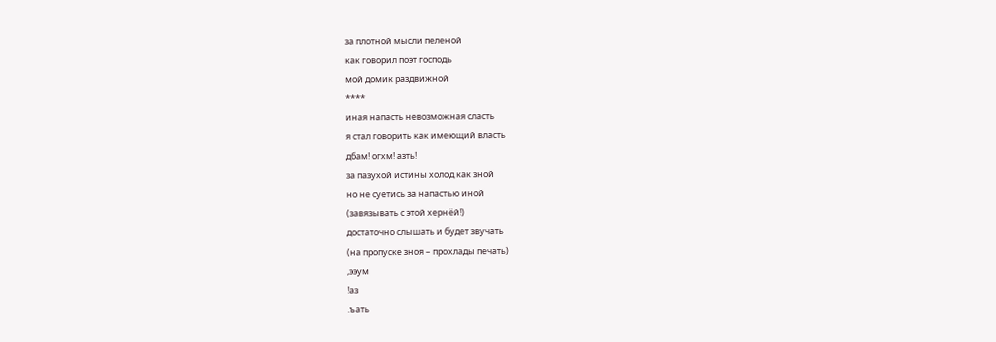за плотной мысли пеленой
как говорил поэт господь
мой домик раздвижной
****
иная напасть невозможная сласть
я стал говорить как имеющий власть
дбам! огхм! азть!
за пазухой истины холод как зной
но не суетись за напастью иной
(завязывать с этой хернёй!)
достаточно слышать и будет звучать
(на пропуске зноя – прохлады печать)
,ээум
!аз
.ъать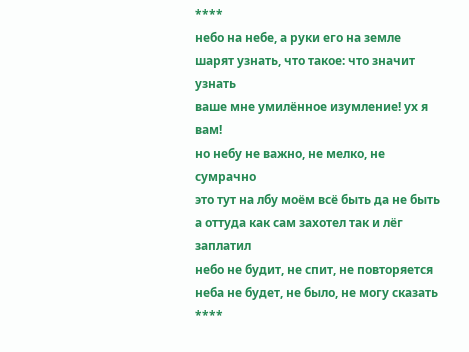****
небо на небе, а руки его на земле
шарят узнать, что такое: что значит узнать
ваше мне умилённое изумление! ух я вам!
но небу не важно, не мелко, не сумрачно
это тут на лбу моём всё быть да не быть
а оттуда как сам захотел так и лёг заплатил
небо не будит, не спит, не повторяется
неба не будет, не было, не могу сказать
****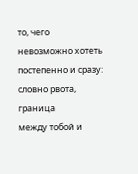то, чего невозможно хотеть
постепенно и сразу:
словно рвота, граница
между тобой и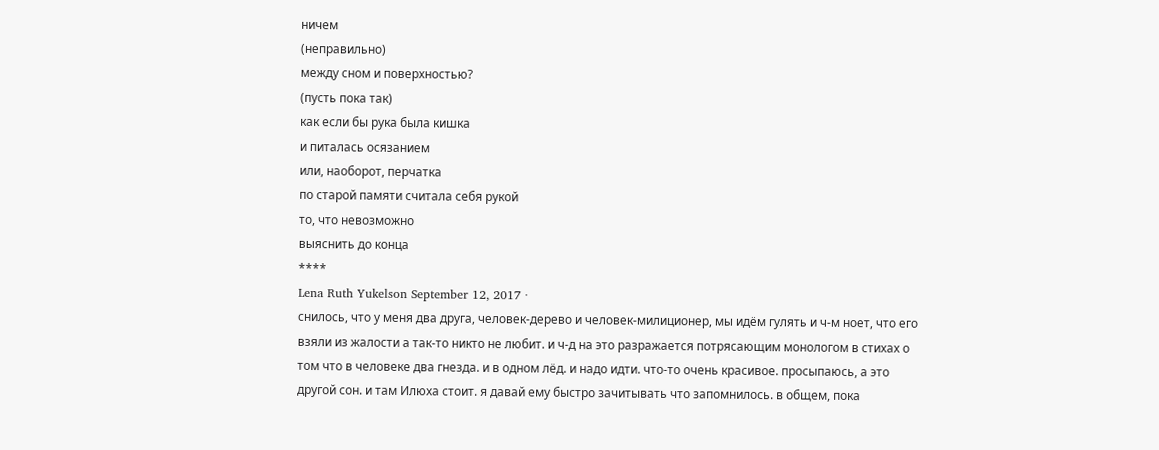ничем
(неправильно)
между сном и поверхностью?
(пусть пока так)
как если бы рука была кишка
и питалась осязанием
или, наоборот, перчатка
по старой памяти считала себя рукой
то, что невозможно
выяснить до конца
****
Lena Ruth Yukelson September 12, 2017 ·
снилось, что у меня два друга, человек-дерево и человек-милиционер, мы идём гулять и ч-м ноет, что его взяли из жалости а так-то никто не любит. и ч-д на это разражается потрясающим монологом в стихах о том что в человеке два гнезда. и в одном лёд. и надо идти. что-то очень красивое. просыпаюсь, а это другой сон. и там Илюха стоит. я давай ему быстро зачитывать что запомнилось. в общем, пока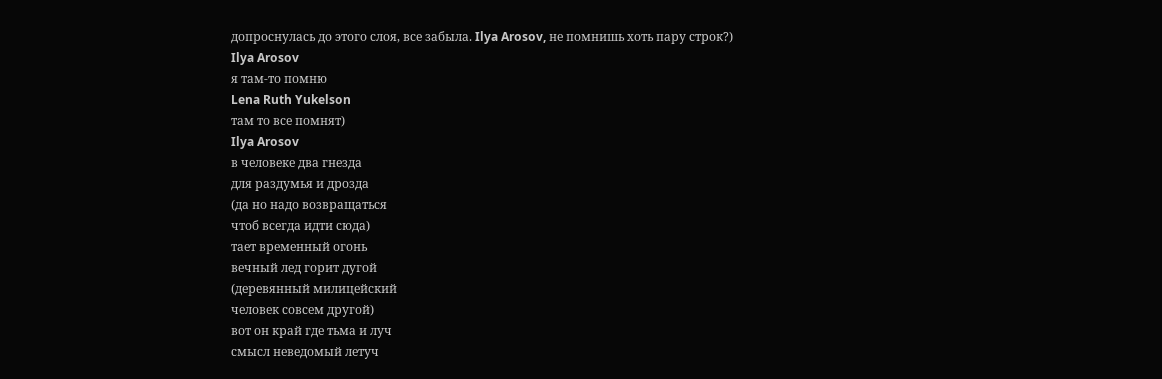допроснулась до этого слоя, все забыла. Ilya Arosov, не помнишь хоть пару строк?)
Ilya Arosov
я там-то помню
Lena Ruth Yukelson
там то все помнят)
Ilya Arosov
в человеке два гнезда
для раздумья и дрозда
(да но надо возвращаться
чтоб всегда идти сюда)
тает временный огонь
вечный лед горит дугой
(деревянный милицейский
человек совсем другой)
вот он край где тьма и луч
смысл неведомый летуч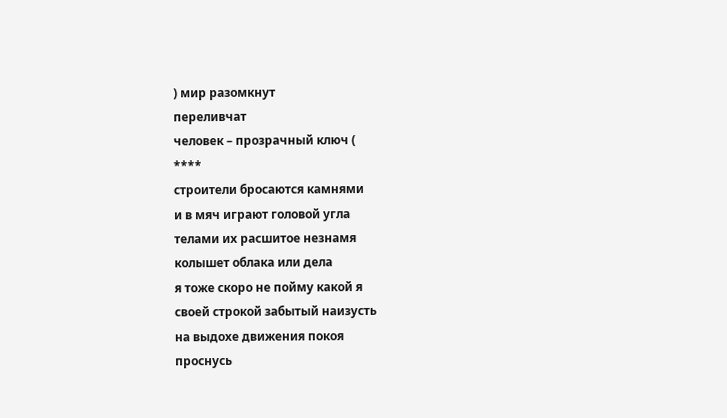) мир разомкнут
переливчат
человек – прозрачный ключ (
****
строители бросаются камнями
и в мяч играют головой угла
телами их расшитое незнамя
колышет облака или дела
я тоже скоро не пойму какой я
своей строкой забытый наизусть
на выдохе движения покоя
проснусь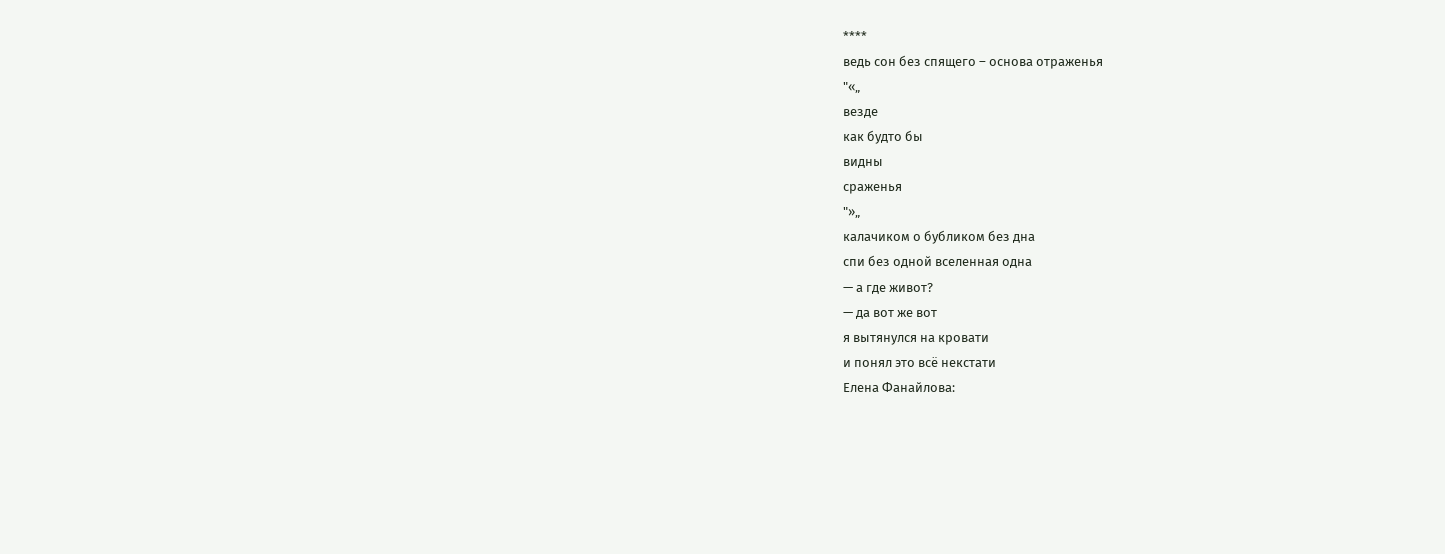****
ведь сон без спящего – основа отраженья
"«„
везде
как будто бы
видны
сраженья
"»„
калачиком о бубликом без дна
спи без одной вселенная одна
— а где живот?
— да вот же вот
я вытянулся на кровати
и понял это всё некстати
Елена Фанайлова: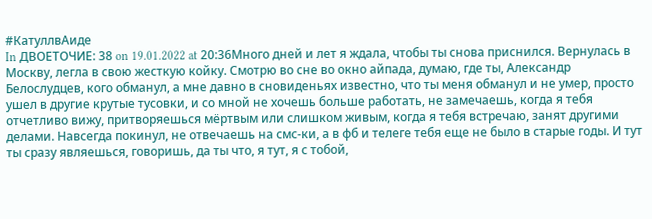#КатуллвАиде
In ДВОЕТОЧИЕ: 38 on 19.01.2022 at 20:36Много дней и лет я ждала, чтобы ты снова приснился. Вернулась в Москву, легла в свою жесткую койку. Смотрю во сне во окно айпада, думаю, где ты, Александр Белослудцев, кого обманул, а мне давно в сновиденьях известно, что ты меня обманул и не умер, просто ушел в другие крутые тусовки, и со мной не хочешь больше работать, не замечаешь, когда я тебя отчетливо вижу, притворяешься мёртвым или слишком живым, когда я тебя встречаю, занят другими делами. Навсегда покинул, не отвечаешь на смс-ки, а в фб и телеге тебя еще не было в старые годы. И тут ты сразу являешься, говоришь, да ты что, я тут, я с тобой,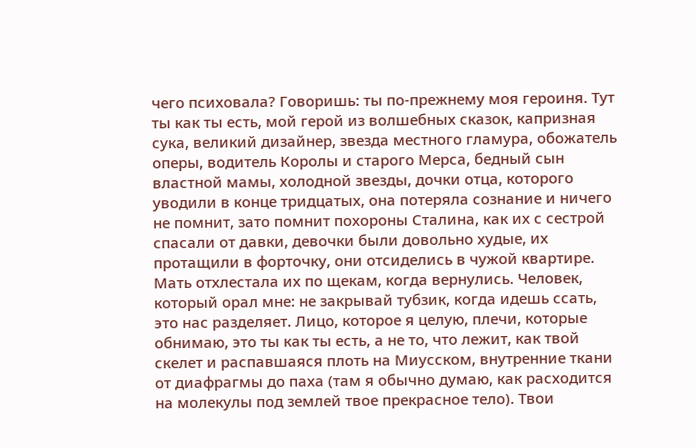чего психовала? Говоришь: ты по-прежнему моя героиня. Тут ты как ты есть, мой герой из волшебных сказок, капризная сука, великий дизайнер, звезда местного гламура, обожатель оперы, водитель Королы и старого Мерса, бедный сын властной мамы, холодной звезды, дочки отца, которого уводили в конце тридцатых, она потеряла сознание и ничего не помнит, зато помнит похороны Сталина, как их с сестрой спасали от давки, девочки были довольно худые, их протащили в форточку, они отсиделись в чужой квартире. Мать отхлестала их по щекам, когда вернулись. Человек, который орал мне: не закрывай тубзик, когда идешь ссать, это нас разделяет. Лицо, которое я целую, плечи, которые обнимаю, это ты как ты есть, а не то, что лежит, как твой скелет и распавшаяся плоть на Миусском, внутренние ткани от диафрагмы до паха (там я обычно думаю, как расходится на молекулы под землей твое прекрасное тело). Твои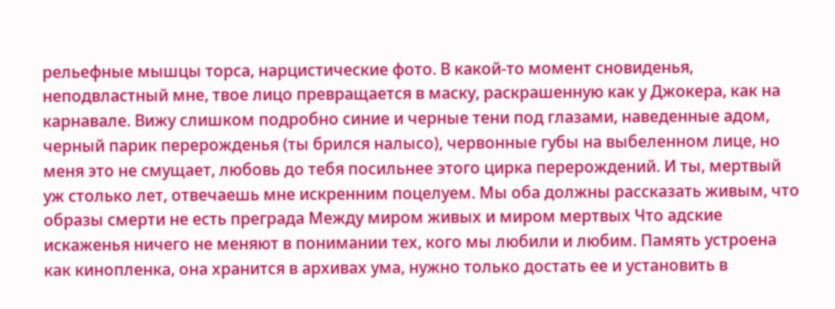рельефные мышцы торса, нарцистические фото. В какой-то момент сновиденья, неподвластный мне, твое лицо превращается в маску, раскрашенную как у Джокера, как на карнавале. Вижу слишком подробно синие и черные тени под глазами, наведенные адом, черный парик перерожденья (ты брился налысо), червонные губы на выбеленном лице, но меня это не смущает, любовь до тебя посильнее этого цирка перерождений. И ты, мертвый уж столько лет, отвечаешь мне искренним поцелуем. Мы оба должны рассказать живым, что образы смерти не есть преграда Между миром живых и миром мертвых Что адские искаженья ничего не меняют в понимании тех, кого мы любили и любим. Память устроена как кинопленка, она хранится в архивах ума, нужно только достать ее и установить в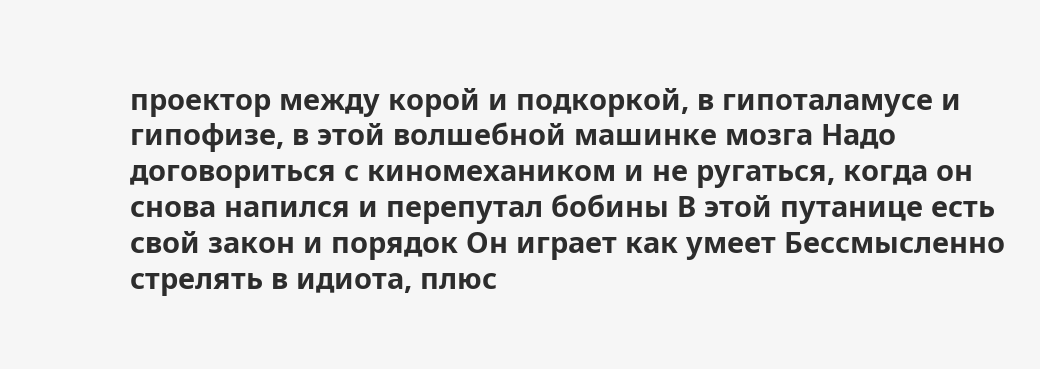проектор между корой и подкоркой, в гипоталамусе и гипофизе, в этой волшебной машинке мозга Надо договориться с киномехаником и не ругаться, когда он снова напился и перепутал бобины В этой путанице есть свой закон и порядок Он играет как умеет Бессмысленно стрелять в идиота, плюс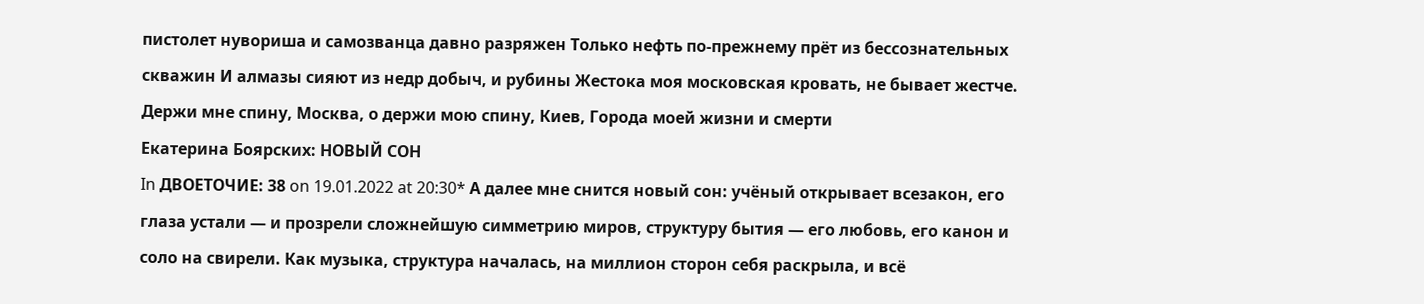пистолет нувориша и самозванца давно разряжен Только нефть по-прежнему прёт из бессознательных скважин И алмазы сияют из недр добыч, и рубины Жестока моя московская кровать, не бывает жестче. Держи мне спину, Москва, о держи мою спину, Киев, Города моей жизни и смерти
Екатерина Боярских: НОВЫЙ СОН
In ДВОЕТОЧИЕ: 38 on 19.01.2022 at 20:30* А далее мне снится новый сон: учёный открывает всезакон, его глаза устали — и прозрели сложнейшую симметрию миров, структуру бытия — его любовь, его канон и соло на свирели. Как музыка, структура началась, на миллион сторон себя раскрыла, и всё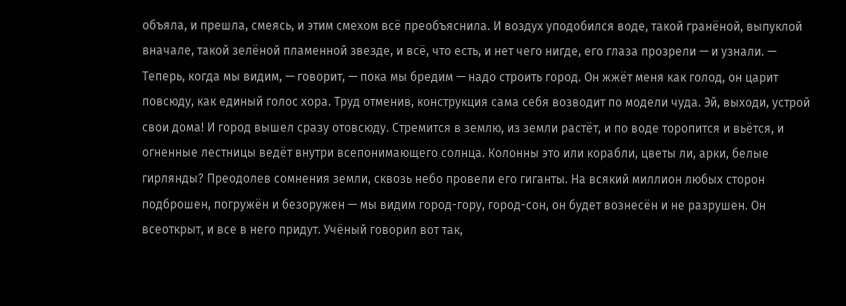объяла, и прешла, смеясь, и этим смехом всё преобъяснила. И воздух уподобился воде, такой гранёной, выпуклой вначале, такой зелёной пламенной звезде, и всё, что есть, и нет чего нигде, его глаза прозрели — и узнали. — Теперь, когда мы видим, — говорит, — пока мы бредим — надо строить город. Он жжёт меня как голод, он царит повсюду, как единый голос хора. Труд отменив, конструкция сама себя возводит по модели чуда. Эй, выходи, устрой свои дома! И город вышел сразу отовсюду. Стремится в землю, из земли растёт, и по воде торопится и вьётся, и огненные лестницы ведёт внутри всепонимающего солнца. Колонны это или корабли, цветы ли, арки, белые гирлянды? Преодолев сомнения земли, сквозь небо провели его гиганты. На всякий миллион любых сторон подброшен, погружён и безоружен — мы видим город-гору, город-сон, он будет вознесён и не разрушен. Он всеоткрыт, и все в него придут. Учёный говорил вот так,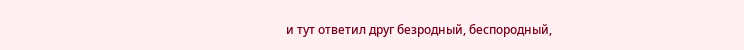и тут ответил друг безродный, беспородный,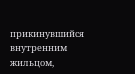прикинувшийся внутренним жильцом,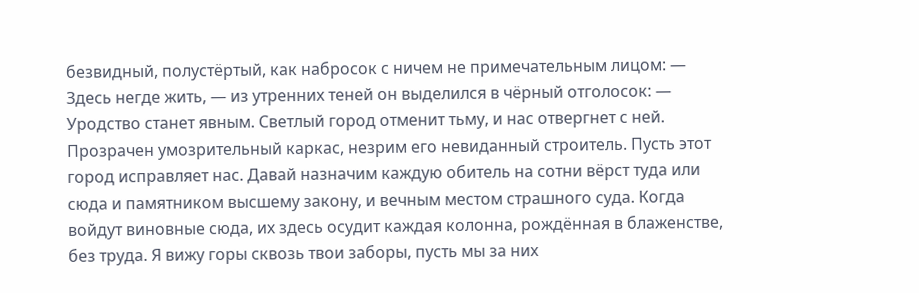безвидный, полустёртый, как набросок с ничем не примечательным лицом: — Здесь негде жить, — из утренних теней он выделился в чёрный отголосок: — Уродство станет явным. Светлый город отменит тьму, и нас отвергнет с ней. Прозрачен умозрительный каркас, незрим его невиданный строитель. Пусть этот город исправляет нас. Давай назначим каждую обитель на сотни вёрст туда или сюда и памятником высшему закону, и вечным местом страшного суда. Когда войдут виновные сюда, их здесь осудит каждая колонна, рождённая в блаженстве, без труда. Я вижу горы сквозь твои заборы, пусть мы за них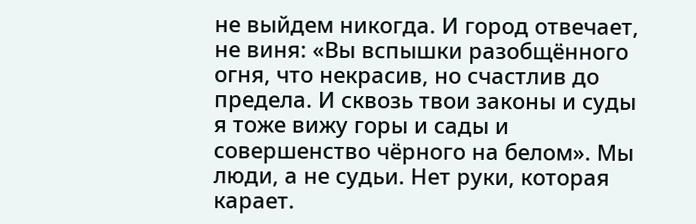не выйдем никогда. И город отвечает, не виня: «Вы вспышки разобщённого огня, что некрасив, но счастлив до предела. И сквозь твои законы и суды я тоже вижу горы и сады и совершенство чёрного на белом». Мы люди, а не судьи. Нет руки, которая карает.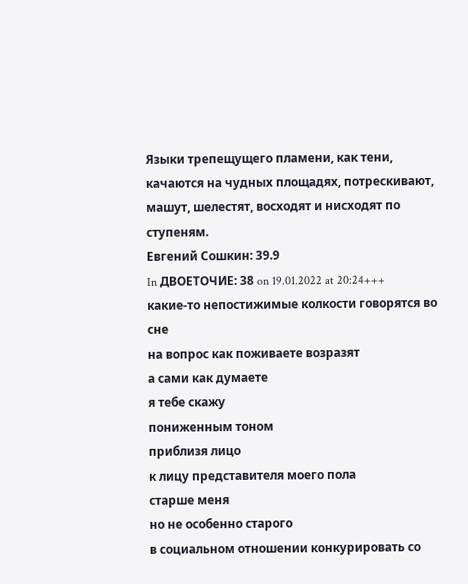Языки трепещущего пламени, как тени, качаются на чудных площадях, потрескивают, машут, шелестят, восходят и нисходят по ступеням.
Евгений Сошкин: 39.9
In ДВОЕТОЧИЕ: 38 on 19.01.2022 at 20:24+++
какие-то непостижимые колкости говорятся во сне
на вопрос как поживаете возразят
а сами как думаете
я тебе скажу
пониженным тоном
приблизя лицо
к лицу представителя моего пола
старше меня
но не особенно старого
в социальном отношении конкурировать со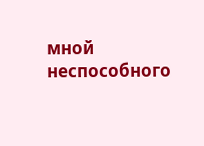мной неспособного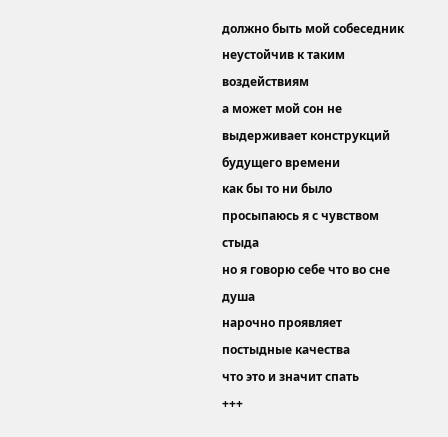должно быть мой собеседник неустойчив к таким воздействиям
а может мой сон не выдерживает конструкций будущего времени
как бы то ни было
просыпаюсь я с чувством стыда
но я говорю себе что во сне душа
нарочно проявляет постыдные качества
что это и значит спать
+++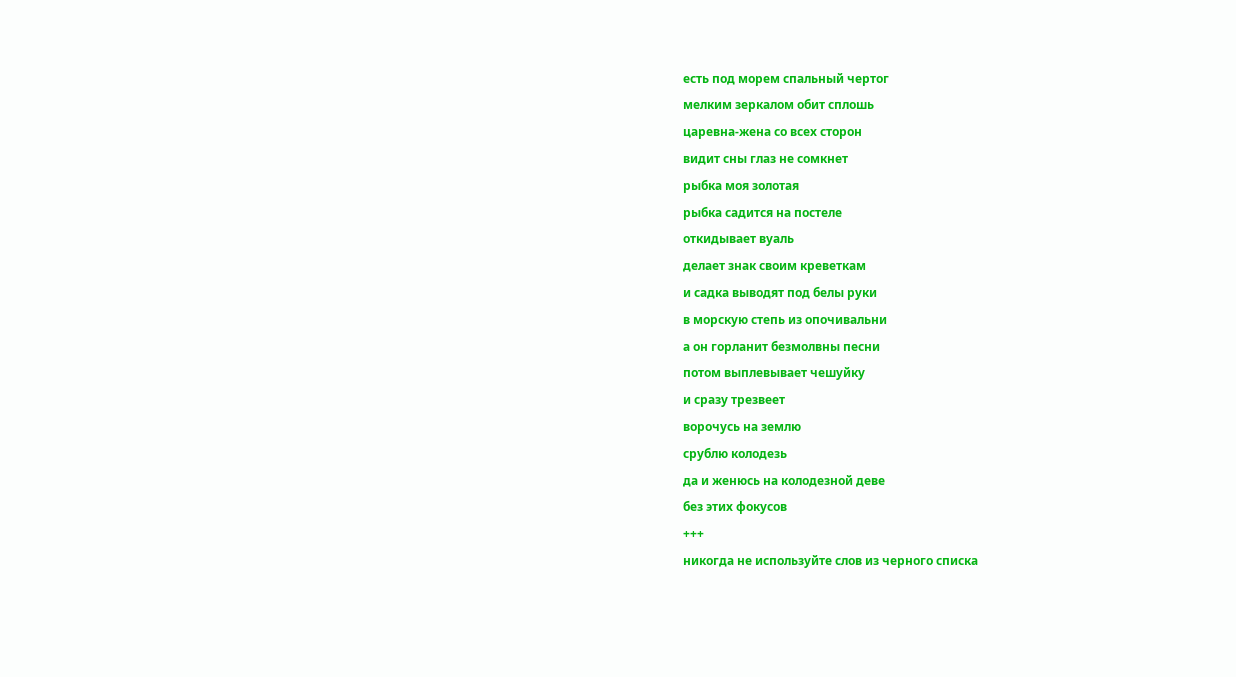есть под морем спальный чертог
мелким зеркалом обит сплошь
царевна-жена со всех сторон
видит сны глаз не сомкнет
рыбка моя золотая
рыбка садится на постеле
откидывает вуаль
делает знак своим креветкам
и садка выводят под белы руки
в морскую степь из опочивальни
а он горланит безмолвны песни
потом выплевывает чешуйку
и сразу трезвеет
ворочусь на землю
срублю колодезь
да и женюсь на колодезной деве
без этих фокусов
+++
никогда не используйте слов из черного списка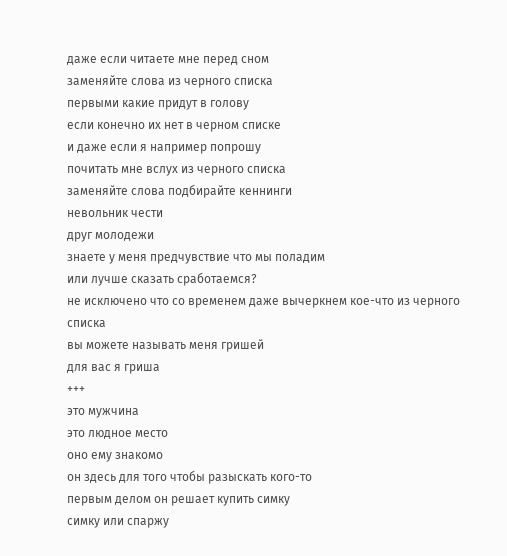даже если читаете мне перед сном
заменяйте слова из черного списка
первыми какие придут в голову
если конечно их нет в черном списке
и даже если я например попрошу
почитать мне вслух из черного списка
заменяйте слова подбирайте кеннинги
невольник чести
друг молодежи
знаете у меня предчувствие что мы поладим
или лучше сказать сработаемся?
не исключено что со временем даже вычеркнем кое-что из черного списка
вы можете называть меня гришей
для вас я гриша
+++
это мужчина
это людное место
оно ему знакомо
он здесь для того чтобы разыскать кого-то
первым делом он решает купить симку
симку или спаржу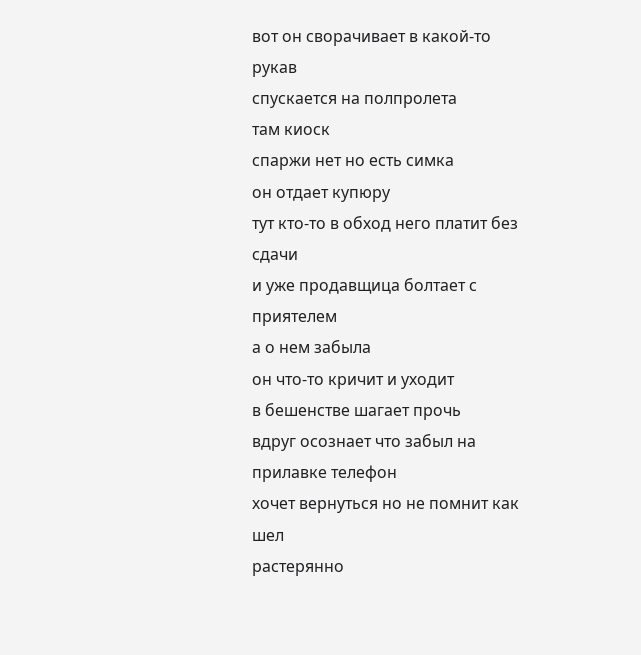вот он сворачивает в какой-то рукав
спускается на полпролета
там киоск
спаржи нет но есть симка
он отдает купюру
тут кто-то в обход него платит без сдачи
и уже продавщица болтает с приятелем
а о нем забыла
он что-то кричит и уходит
в бешенстве шагает прочь
вдруг осознает что забыл на прилавке телефон
хочет вернуться но не помнит как шел
растерянно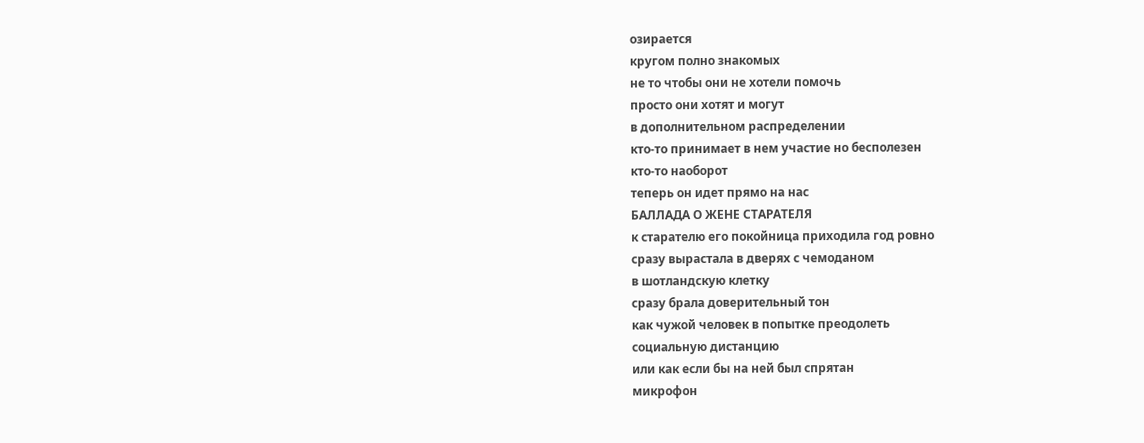озирается
кругом полно знакомых
не то чтобы они не хотели помочь
просто они хотят и могут
в дополнительном распределении
кто-то принимает в нем участие но бесполезен
кто-то наоборот
теперь он идет прямо на нас
БАЛЛАДА О ЖЕНЕ СТАРАТЕЛЯ
к старателю его покойница приходила год ровно
сразу вырастала в дверях с чемоданом
в шотландскую клетку
сразу брала доверительный тон
как чужой человек в попытке преодолеть
социальную дистанцию
или как если бы на ней был спрятан
микрофон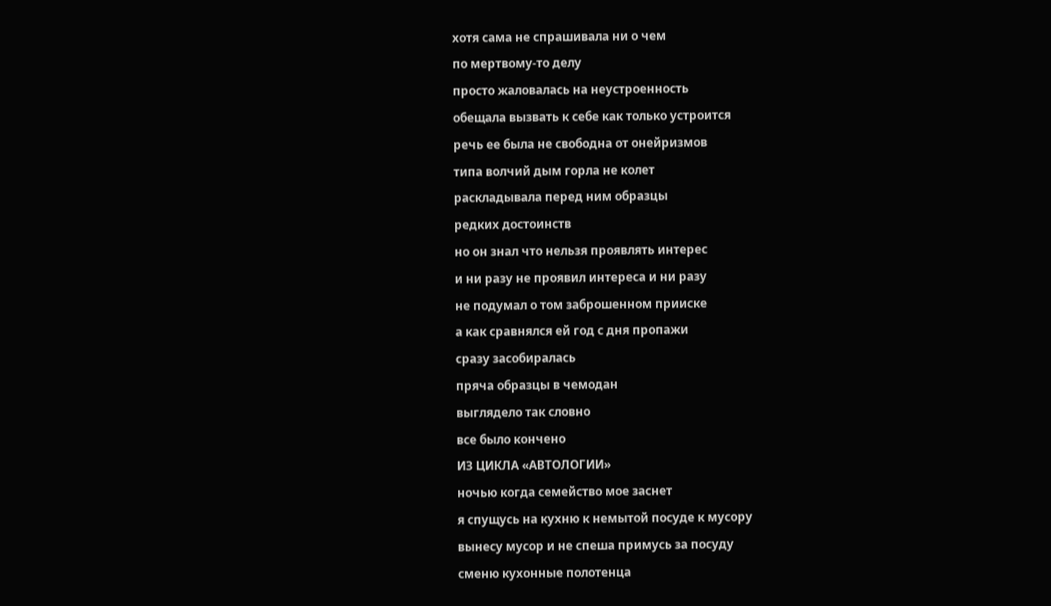хотя сама не спрашивала ни о чем
по мертвому-то делу
просто жаловалась на неустроенность
обещала вызвать к себе как только устроится
речь ее была не свободна от онейризмов
типа волчий дым горла не колет
раскладывала перед ним образцы
редких достоинств
но он знал что нельзя проявлять интерес
и ни разу не проявил интереса и ни разу
не подумал о том заброшенном прииске
а как сравнялся ей год с дня пропажи
сразу засобиралась
пряча образцы в чемодан
выглядело так словно
все было кончено
ИЗ ЦИКЛА «АВТОЛОГИИ»
ночью когда семейство мое заснет
я спущусь на кухню к немытой посуде к мусору
вынесу мусор и не спеша примусь за посуду
сменю кухонные полотенца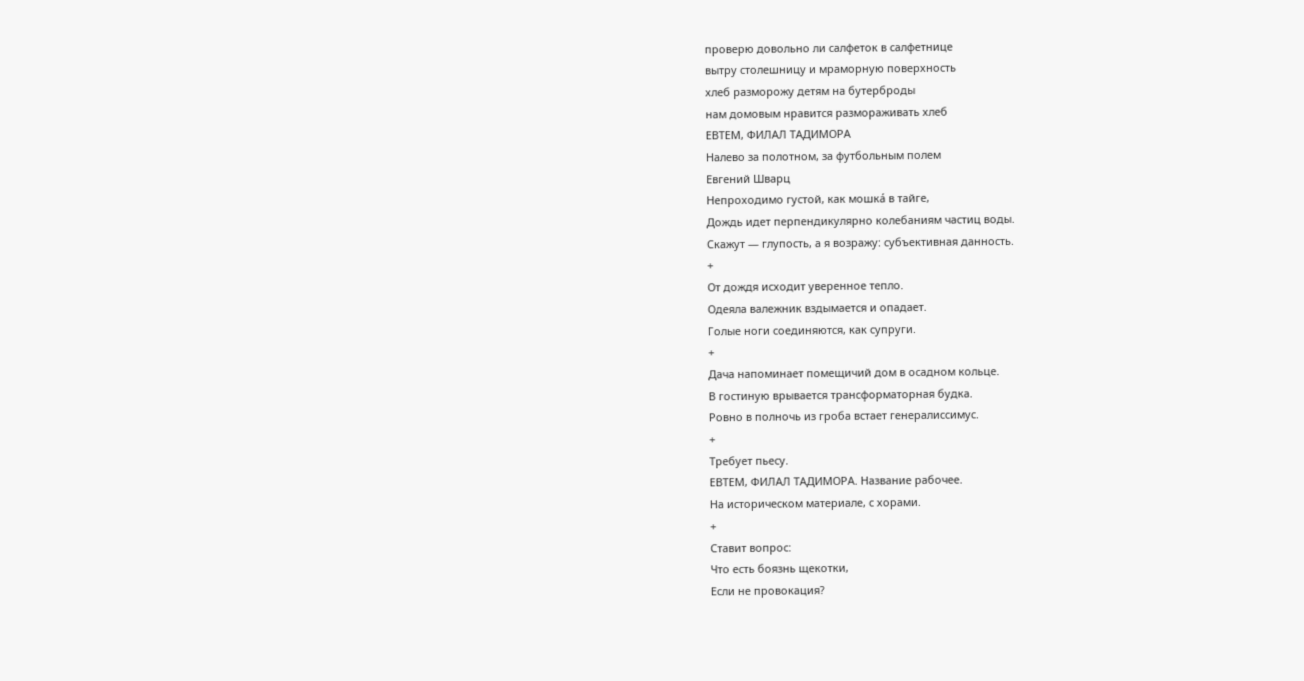проверю довольно ли салфеток в салфетнице
вытру столешницу и мраморную поверхность
хлеб разморожу детям на бутерброды
нам домовым нравится размораживать хлеб
ЕВТЕМ, ФИЛАЛ ТАДИМОРА
Налево за полотном, за футбольным полем
Евгений Шварц
Непроходимо густой, как мошкá в тайге,
Дождь идет перпендикулярно колебаниям частиц воды.
Скажут — глупость, а я возражу: субъективная данность.
+
От дождя исходит уверенное тепло.
Одеяла валежник вздымается и опадает.
Голые ноги соединяются, как супруги.
+
Дача напоминает помещичий дом в осадном кольце.
В гостиную врывается трансформаторная будка.
Ровно в полночь из гроба встает генералиссимус.
+
Требует пьесу.
ЕВТЕМ, ФИЛАЛ ТАДИМОРА. Название рабочее.
На историческом материале, с хорами.
+
Ставит вопрос:
Что есть боязнь щекотки,
Если не провокация?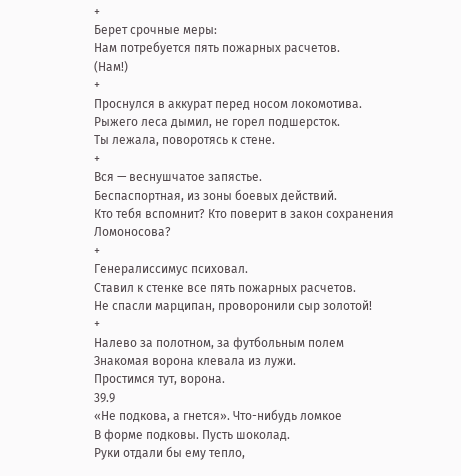+
Берет срочные меры:
Нам потребуется пять пожарных расчетов.
(Нам!)
+
Проснулся в аккурат перед носом локомотива.
Рыжего леса дымил, не горел подшерсток.
Ты лежала, поворотясь к стене.
+
Вся — веснушчатое запястье.
Беспаспортная, из зоны боевых действий.
Кто тебя вспомнит? Кто поверит в закон сохранения Ломоносова?
+
Генералиссимус психовал.
Ставил к стенке все пять пожарных расчетов.
Не спасли марципан, проворонили сыр золотой!
+
Налево за полотном, за футбольным полем
Знакомая ворона клевала из лужи.
Простимся тут, ворона.
39.9
«Не подкова, а гнется». Что-нибудь ломкое
В форме подковы. Пусть шоколад.
Руки отдали бы ему тепло,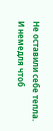Не оставили себе тепла.
И немедля чтоб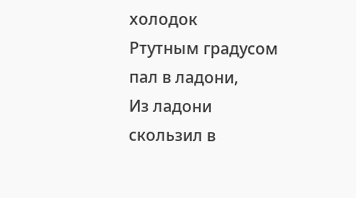холодок
Ртутным градусом пал в ладони,
Из ладони скользил в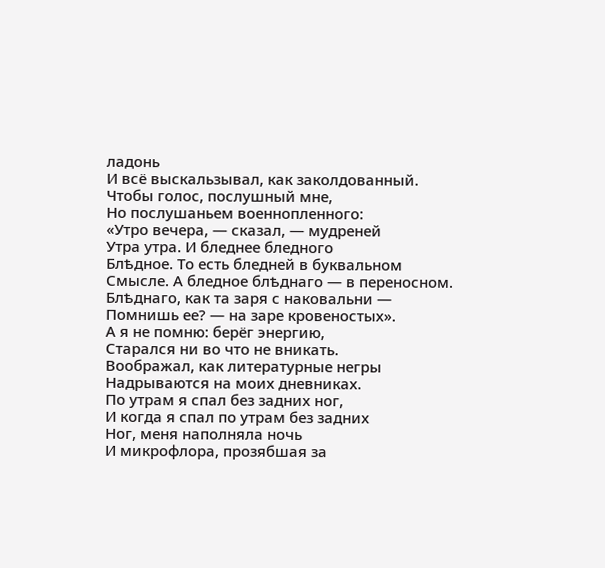ладонь
И всё выскальзывал, как заколдованный.
Чтобы голос, послушный мне,
Но послушаньем военнопленного:
«Утро вечера, — сказал, — мудреней
Утра утра. И бледнее бледного
Блѣдное. То есть бледней в буквальном
Смысле. А бледное блѣднаго — в переносном.
Блѣднаго, как та заря с наковальни —
Помнишь ее? — на заре кровеностых».
А я не помню: берёг энергию,
Старался ни во что не вникать.
Воображал, как литературные негры
Надрываются на моих дневниках.
По утрам я спал без задних ног,
И когда я спал по утрам без задних
Ног, меня наполняла ночь
И микрофлора, прозябшая за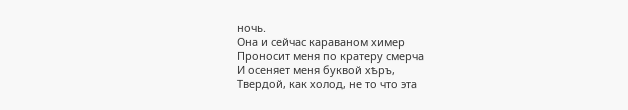ночь.
Она и сейчас караваном химер
Проносит меня по кратеру смерча
И осеняет меня буквой хѣръ,
Твердой, как холод, не то что эта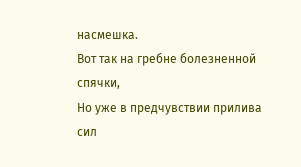насмешка.
Вот так на гребне болезненной спячки,
Но уже в предчувствии прилива сил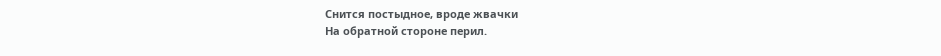Снится постыдное, вроде жвачки
На обратной стороне перил.